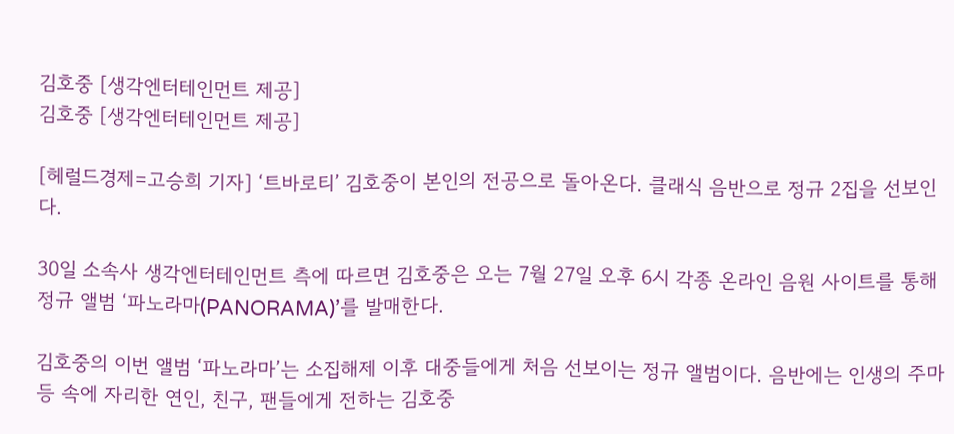김호중 [생각엔터테인먼트 제공]
김호중 [생각엔터테인먼트 제공]

[헤럴드경제=고승희 기자] ‘트바로티’ 김호중이 본인의 전공으로 돌아온다. 클래식 음반으로 정규 2집을 선보인다.

30일 소속사 생각엔터테인먼트 측에 따르면 김호중은 오는 7월 27일 오후 6시 각종 온라인 음원 사이트를 통해 정규 앨범 ‘파노라마(PANORAMA)’를 발매한다.

김호중의 이번 앨범 ‘파노라마’는 소집해제 이후 대중들에게 처음 선보이는 정규 앨범이다. 음반에는 인생의 주마등 속에 자리한 연인, 친구, 팬들에게 전하는 김호중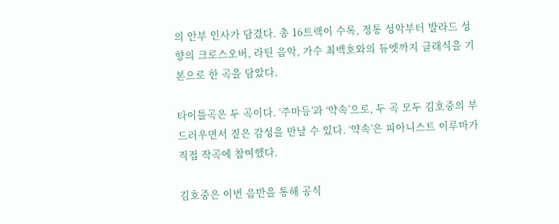의 안부 인사가 담겼다. 총 16트랙이 수록, 정통 성악부터 발라드 성향의 크로스오버, 라틴 음악, 가수 최백호와의 듀엣까지 클래식을 기본으로 한 곡을 담았다.

타이틀곡은 두 곡이다. ‘주마등’과 ‘약속’으로, 두 곡 모두 김호중의 부드러우면서 짙은 감성을 만날 수 있다. ‘약속’은 피아니스트 이루마가 직접 작곡에 참여했다.

김호중은 이번 음반을 통해 공식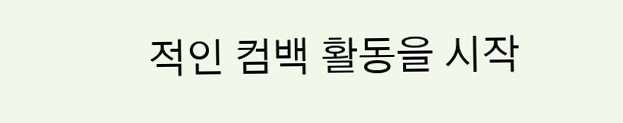적인 컴백 활동을 시작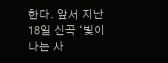한다. 앞서 지난 18일 신곡 ‘빛이 나는 사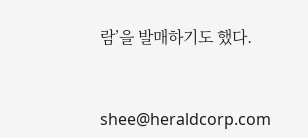람’을 발매하기도 했다.


shee@heraldcorp.com